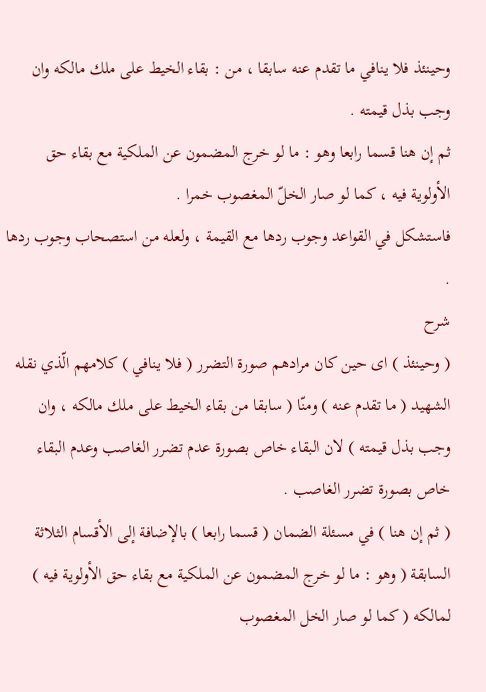وحينئذ فلا ينافي ما تقدم عنه سابقا ، من : بقاء الخيط على ملك مالكه وان وجب بذل قيمته .
ثم إن هنا قسما رابعا وهو : ما لو خرج المضمون عن الملكية مع بقاء حق الأولوية فيه ، كما لو صار الخلّ المغصوب خمرا .
فاستشكل في القواعد وجوب ردها مع القيمة ، ولعله من استصحاب وجوب ردها .
شرح
( وحينئذ ) اى حين كان مرادهم صورة التضرر ( فلا ينافي ) كلامهم الّذي نقله الشهيد ( ما تقدم عنه ) ومنّا ( سابقا من بقاء الخيط على ملك مالكه ، وان وجب بذل قيمته ) لان البقاء خاص بصورة عدم تضرر الغاصب وعدم البقاء خاص بصورة تضرر الغاصب .
( ثم إن هنا ) في مسئلة الضمان ( قسما رابعا ) بالإضافة إلى الأقسام الثلاثة السابقة ( وهو : ما لو خرج المضمون عن الملكية مع بقاء حق الأولوية فيه ) لمالكه ( كما لو صار الخل المغصوب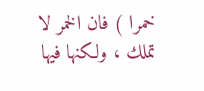خمرا ) فان الخمر لا تملك ، ولكنها فيها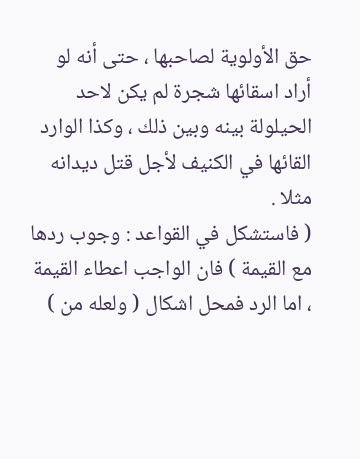حق الأولوية لصاحبها ، حتى أنه لو أراد اسقائها شجرة لم يكن لاحد الحيلولة بينه وبين ذلك ، وكذا الوارد القائها في الكنيف لأجل قتل ديدانه مثلا .
( فاستشكل في القواعد : وجوب ردها مع القيمة ) فان الواجب اعطاء القيمة ، اما الرد فمحل اشكال ( ولعله من )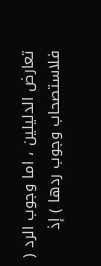تعارض الدليلين ، اما وجوب الرد ( فلاستصحاب وجوب ردها ) إذ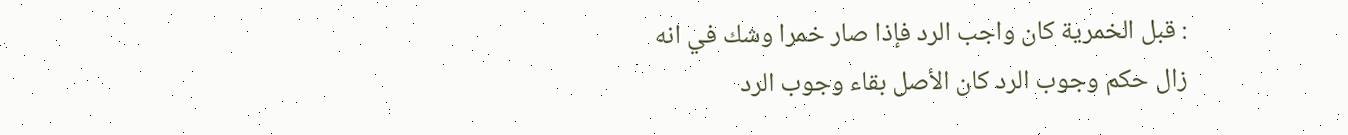: قبل الخمرية كان واجب الرد فإذا صار خمرا وشك في انه زال حكم وجوب الرد كان الأصل بقاء وجوب الرد